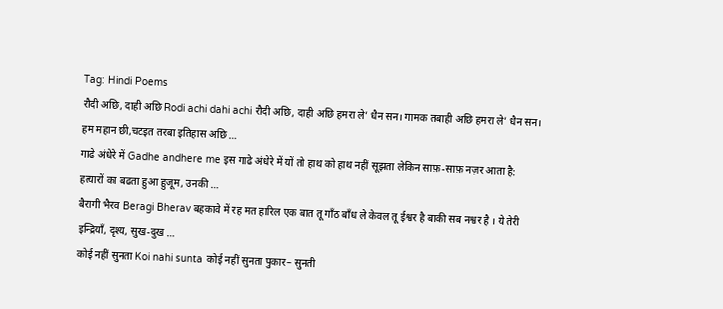Tag: Hindi Poems
रौदी अछि, दाही अछि Rodi achi dahi achi रौदी अछि, दाही अछि हमरा ले’ धैन सन। गामक तबाही अछि हमरा ले’ धैन सन। हम महान छी,चटइत तरबा इतिहास अछि …
गाढे अंधेरे में Gadhe andhere me इस गाढे अंधेरे में यों तो हाथ को हाथ नहीं सूझता लेकिन साफ़-साफ़ नज़र आता है: हत्यारों का बढता हुआ हुजूम, उनकी …
बैरागी भैरव Beragi Bherav बहकावे में रह मत हारिल एक बात तू गाँठ बाँध ले केवल तू ईश्वर है बाकी सब नश्वर है । ये तेरी इन्द्रियाँ, दृश्य, सुख-दुख …
कोई नहीं सुनता Koi nahi sunta कोई नहीं सुनता पुकार– सुनती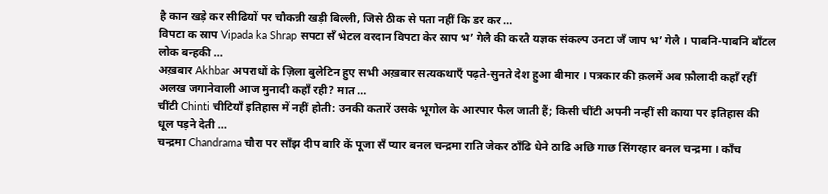है कान खड़े कर सीढियों पर चौकन्नी खड़ी बिल्ली, जिसे ठीक से पता नहीं कि डर कर …
विपटा क स्राप Vipada ka Shrap सपटा सँ भेटल वरदान विपटा केर स्राप भ’ गेलै की करतै यज्ञक संकल्प उनटा जँ जाप भ’ गेलै । पाबनि-पाबनि बाँटल लोक बन्हकी …
अख़बार Akhbar अपराधों के ज़िला बुलेटिन हुए सभी अख़बार सत्यकथाएँ पढ़ते-सुनते देश हुआ बीमार । पत्रकार की क़लमें अब फ़ौलादी कहाँ रहीं अलख जगानेवाली आज मुनादी कहाँ रही? मात …
चींटी Chinti चीटियाँ इतिहास में नहीं होती: उनकी कतारें उसके भूगोल के आरपार फैल जाती हैं; किसी चींटी अपनी नन्हीं सी काया पर इतिहास की धूल पड़ने देती …
चन्द्रमा Chandrama चौरा पर साँझ दीप बारि कें पूजा सँ प्यार बनल चन्द्रमा राति जेकर ठाँढि धेने ठाढि अछि गाछ सिंगरहार बनल चन्द्रमा । काँच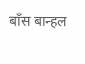बाँस बान्हल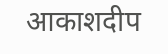आकाशदीप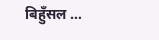बिहुँसल …